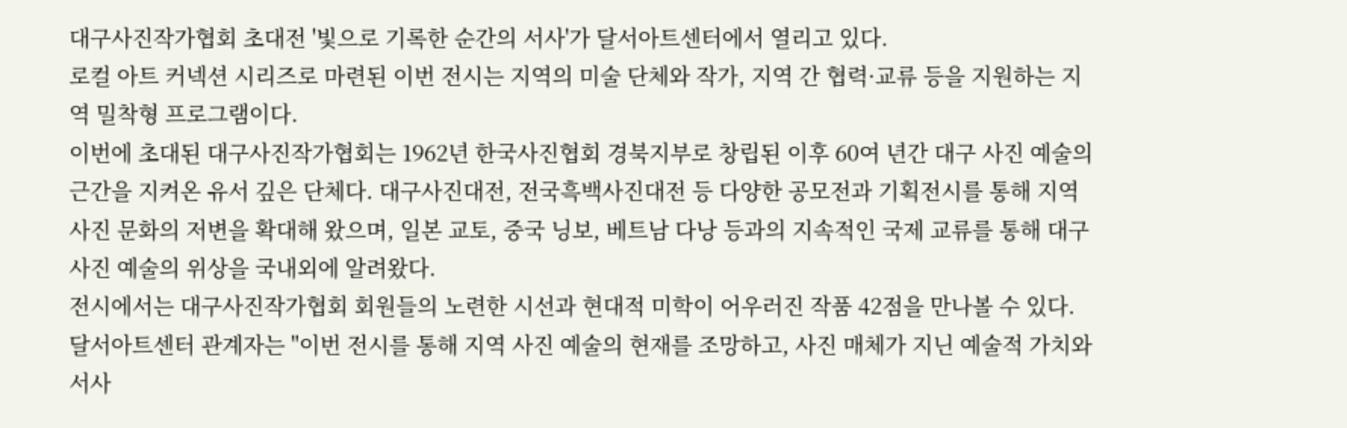대구사진작가협회 초대전 '빛으로 기록한 순간의 서사'가 달서아트센터에서 열리고 있다.
로컬 아트 커넥션 시리즈로 마련된 이번 전시는 지역의 미술 단체와 작가, 지역 간 협력·교류 등을 지원하는 지역 밀착형 프로그램이다.
이번에 초대된 대구사진작가협회는 1962년 한국사진협회 경북지부로 창립된 이후 60여 년간 대구 사진 예술의 근간을 지켜온 유서 깊은 단체다. 대구사진대전, 전국흑백사진대전 등 다양한 공모전과 기획전시를 통해 지역 사진 문화의 저변을 확대해 왔으며, 일본 교토, 중국 닝보, 베트남 다낭 등과의 지속적인 국제 교류를 통해 대구 사진 예술의 위상을 국내외에 알려왔다.
전시에서는 대구사진작가협회 회원들의 노련한 시선과 현대적 미학이 어우러진 작품 42점을 만나볼 수 있다.
달서아트센터 관계자는 "이번 전시를 통해 지역 사진 예술의 현재를 조망하고, 사진 매체가 지닌 예술적 가치와 서사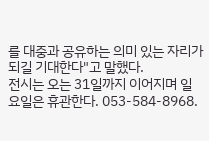를 대중과 공유하는 의미 있는 자리가 되길 기대한다"고 말했다.
전시는 오는 31일까지 이어지며 일요일은 휴관한다. 053-584-8968.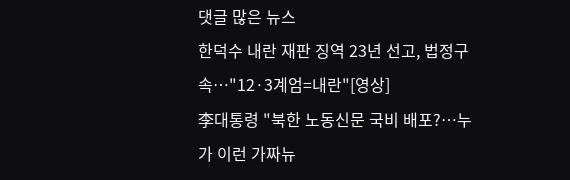댓글 많은 뉴스
한덕수 내란 재판 징역 23년 선고, 법정구속…"12·3계엄=내란"[영상]
李대통령 "북한 노동신문 국비 배포?…누가 이런 가짜뉴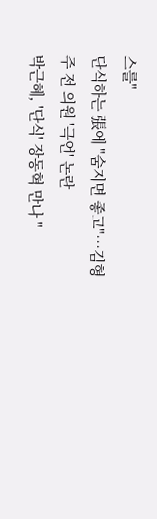스를"
단식하는 張에 "숨지면 좋고"…김형주 전 의원 '극언' 논란
박근혜, '단식' 장동혁 만나 "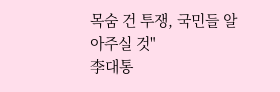목숨 건 투쟁, 국민들 알아주실 것"
李대통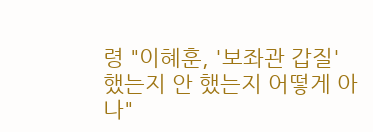령 "이혜훈, '보좌관 갑질' 했는지 안 했는지 어떻게 아나"